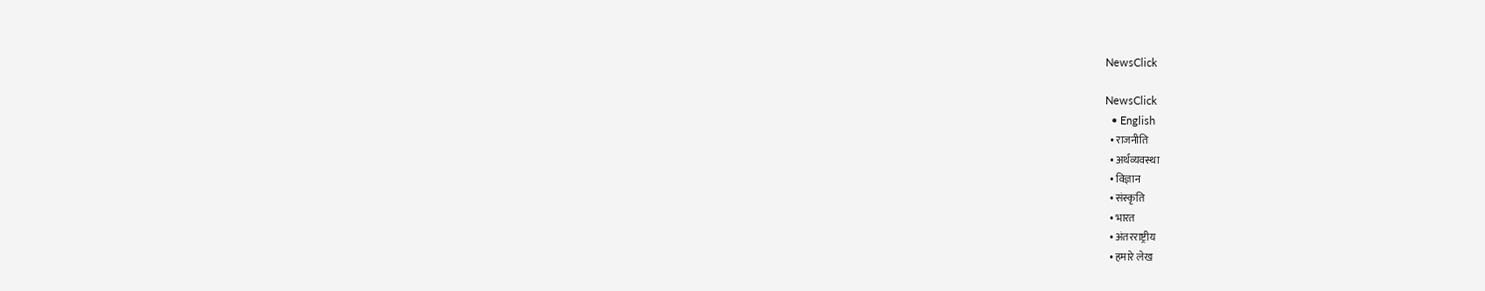NewsClick

NewsClick
  • English
  • राजनीति
  • अर्थव्यवस्था
  • विज्ञान
  • संस्कृति
  • भारत
  • अंतरराष्ट्रीय
  • हमारे लेख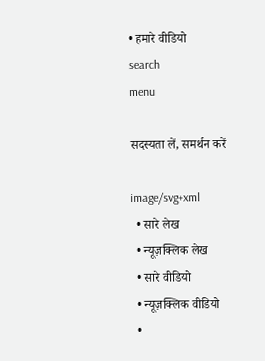• हमारे वीडियो
search
menu

सदस्यता लें, समर्थन करें

image/svg+xml
  • सारे लेख
  • न्यूज़क्लिक लेख
  • सारे वीडियो
  • न्यूज़क्लिक वीडियो
  •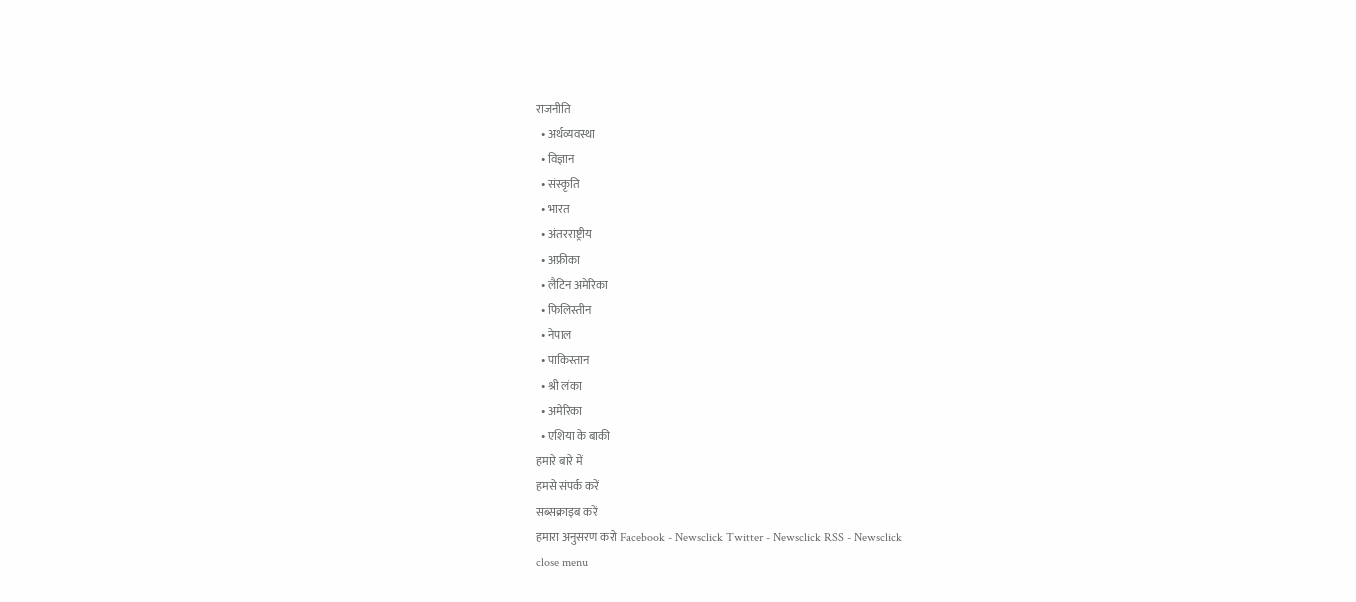राजनीति
  • अर्थव्यवस्था
  • विज्ञान
  • संस्कृति
  • भारत
  • अंतरराष्ट्रीय
  • अफ्रीका
  • लैटिन अमेरिका
  • फिलिस्तीन
  • नेपाल
  • पाकिस्तान
  • श्री लंका
  • अमेरिका
  • एशिया के बाकी
हमारे बारे में
हमसे संपर्क करें
सब्सक्राइब करें
हमारा अनुसरण करो Facebook - Newsclick Twitter - Newsclick RSS - Newsclick
close menu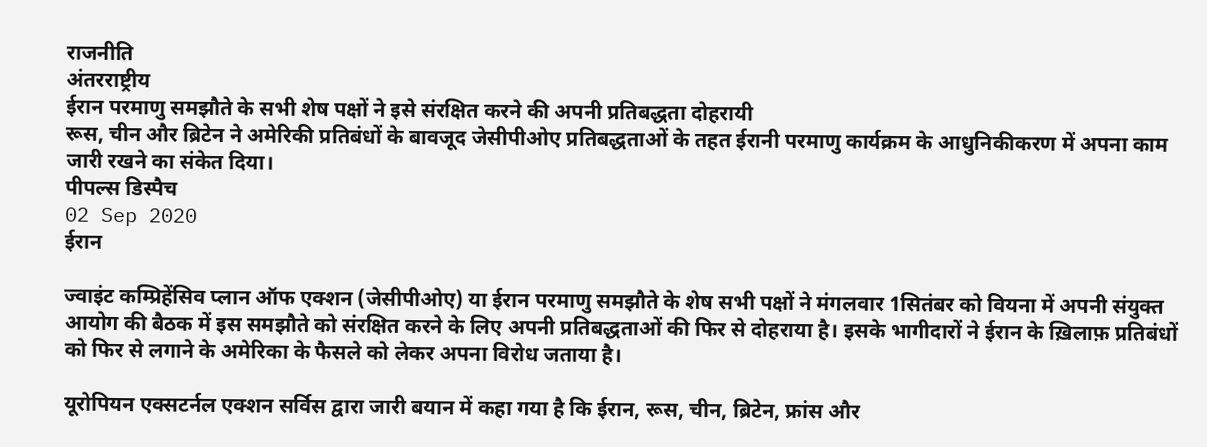राजनीति
अंतरराष्ट्रीय
ईरान परमाणु समझौते के सभी शेष पक्षों ने इसे संरक्षित करने की अपनी प्रतिबद्धता दोहरायी
रूस, चीन और ब्रिटेन ने अमेरिकी प्रतिबंधों के बावजूद जेसीपीओए प्रतिबद्धताओं के तहत ईरानी परमाणु कार्यक्रम के आधुनिकीकरण में अपना काम जारी रखने का संकेत दिया।
पीपल्स डिस्पैच
02 Sep 2020
ईरान

ज्वाइंट कम्प्रिहेंसिव प्लान ऑफ एक्शन (जेसीपीओए) या ईरान परमाणु समझौते के शेष सभी पक्षों ने मंगलवार 1सितंबर को वियना में अपनी संयुक्त आयोग की बैठक में इस समझौते को संरक्षित करने के लिए अपनी प्रतिबद्धताओं की फिर से दोहराया है। इसके भागीदारों ने ईरान के ख़िलाफ़ प्रतिबंधों को फिर से लगाने के अमेरिका के फैसले को लेकर अपना विरोध जताया है।

यूरोपियन एक्सटर्नल एक्शन सर्विस द्वारा जारी बयान में कहा गया है कि ईरान, रूस, चीन, ब्रिटेन, फ्रांस और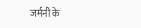जर्मनी के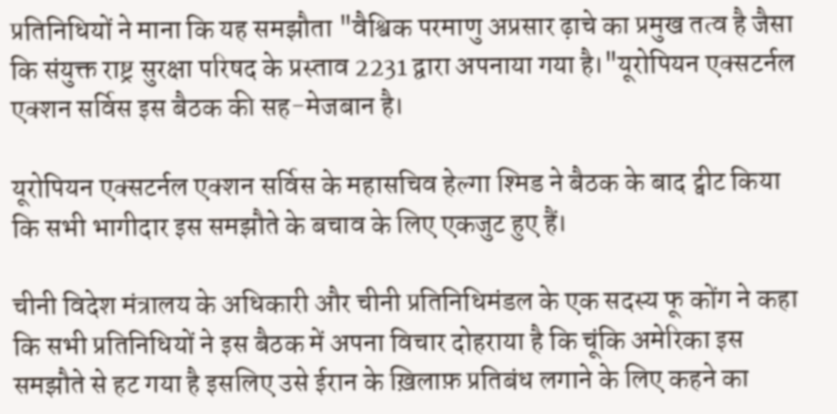प्रतिनिधियों ने माना कि यह समझौता "वैश्विक परमाणु अप्रसार ढ़ाचे का प्रमुख तत्व है जैसा कि संयुक्त राष्ट्र सुरक्षा परिषद के प्रस्ताव 2231 द्वारा अपनाया गया है।"यूरोपियन एक्सटर्नल एक्शन सर्विस इस बैठक की सह-मेजबान है।

यूरोपियन एक्सटर्नल एक्शन सर्विस के महासचिव हेल्गा श्मिड ने बैठक के बाद ट्वीट किया कि सभी भागीदार इस समझौते के बचाव के लिए एकजुट हुए हैं।

चीनी विदेश मंत्रालय के अधिकारी और चीनी प्रतिनिधिमंडल के एक सदस्य फू कोंग ने कहा कि सभी प्रतिनिधियों ने इस बैठक में अपना विचार दोहराया है कि चूंकि अमेरिका इस समझौते से हट गया है इसलिए उसे ईरान के ख़िलाफ़ प्रतिबंध लगाने के लिए कहने का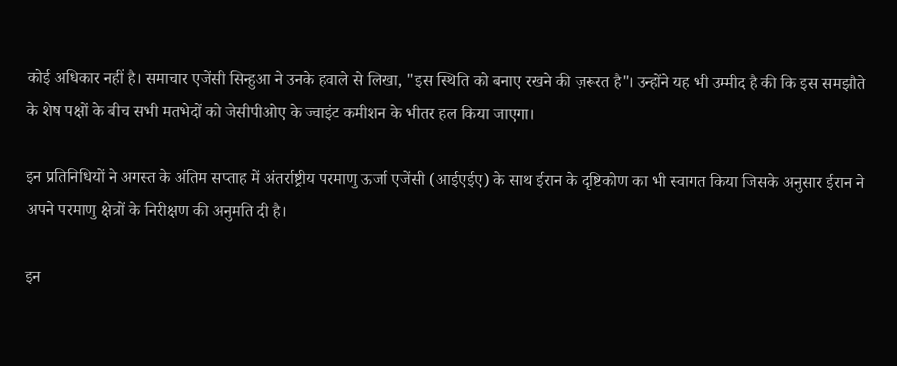कोई अधिकार नहीं है। समाचार एजेंसी सिन्हुआ ने उनके हवाले से लिखा, "इस स्थिति को बनाए रखने की ज़रूरत है"। उन्होंने यह भी उम्मीद है की कि इस समझौते के शेष पक्षों के बीच सभी मतभेदों को जेसीपीओए के ज्वाइंट कमीशन के भीतर हल किया जाएगा।

इन प्रतिनिधियों ने अगस्त के अंतिम सप्ताह में अंतर्राष्ट्रीय परमाणु ऊर्जा एजेंसी (आईएईए) के साथ ईरान के दृष्टिकोण का भी स्वागत किया जिसके अनुसार ईरान ने अपने परमाणु क्षेत्रों के निरीक्षण की अनुमति दी है।

इन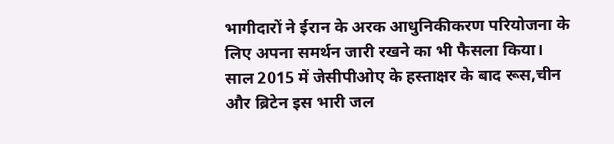भागीदारों ने ईरान के अरक आधुनिकीकरण परियोजना के लिए अपना समर्थन जारी रखने का भी फैसला किया। साल 2015 में जेसीपीओए के हस्ताक्षर के बाद रूस,चीन और ब्रिटेन इस भारी जल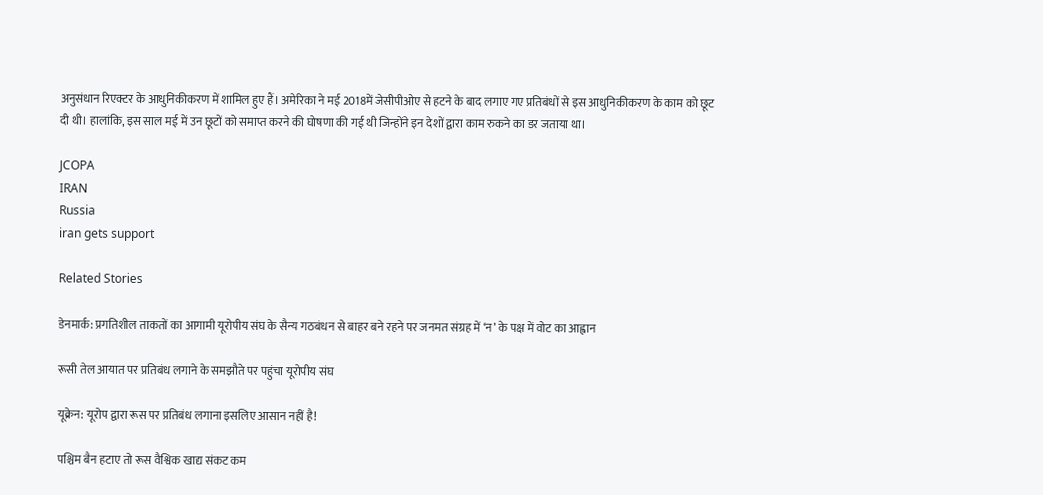अनुसंधान रिएक्टर के आधुनिकीकरण में शामिल हुए हैं। अमेरिका ने मई 2018में जेसीपीओए से हटने के बाद लगाए गए प्रतिबंधों से इस आधुनिकीकरण के काम को छूट दी थी। हालांकि, इस साल मई में उन छूटों को समाप्त करने की घोषणा की गई थी जिन्होंने इन देशों द्वारा काम रुकने का डर जताया था।

JCOPA
IRAN
Russia
iran gets support

Related Stories

डेनमार्क: प्रगतिशील ताकतों का आगामी यूरोपीय संघ के सैन्य गठबंधन से बाहर बने रहने पर जनमत संग्रह में ‘न’ के पक्ष में वोट का आह्वान

रूसी तेल आयात पर प्रतिबंध लगाने के समझौते पर पहुंचा यूरोपीय संघ

यूक्रेन: यूरोप द्वारा रूस पर प्रतिबंध लगाना इसलिए आसान नहीं है!

पश्चिम बैन हटाए तो रूस वैश्विक खाद्य संकट कम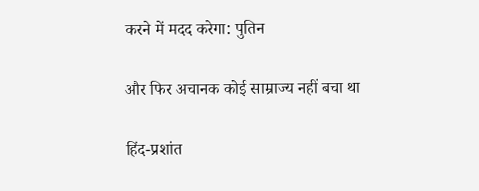करने में मदद करेगा: पुतिन

और फिर अचानक कोई साम्राज्य नहीं बचा था

हिंद-प्रशांत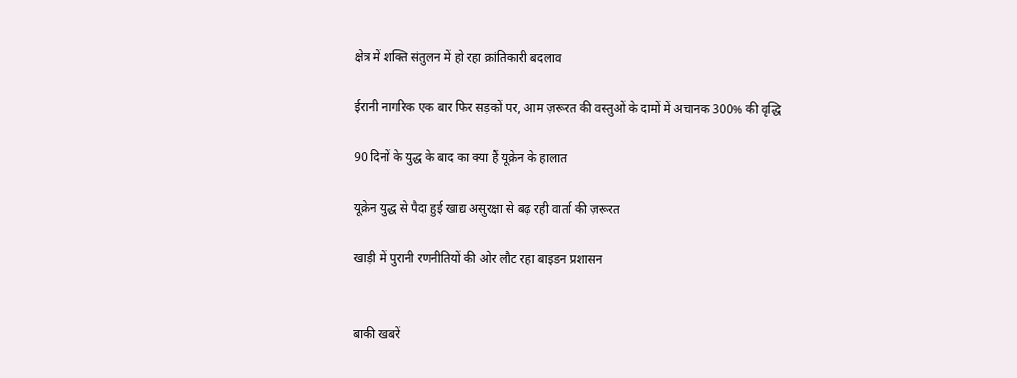क्षेत्र में शक्ति संतुलन में हो रहा क्रांतिकारी बदलाव

ईरानी नागरिक एक बार फिर सड़कों पर, आम ज़रूरत की वस्तुओं के दामों में अचानक 300% की वृद्धि

90 दिनों के युद्ध के बाद का क्या हैं यूक्रेन के हालात

यूक्रेन युद्ध से पैदा हुई खाद्य असुरक्षा से बढ़ रही वार्ता की ज़रूरत

खाड़ी में पुरानी रणनीतियों की ओर लौट रहा बाइडन प्रशासन


बाकी खबरें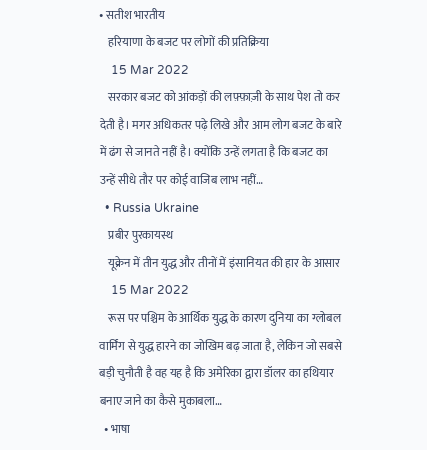• सतीश भारतीय
    हरियाणा के बजट पर लोगों की प्रतिक्रिया
    15 Mar 2022
    सरकार बजट को आंकड़ों की लफ़्फ़ाज़ी के साथ पेश तो कर देती है। मगर अधिकतर पढ़े लिखे और आम लोग बजट के बारे में ढंग से जानते नहीं है। क्योंकि उन्हें लगता है कि बजट का उन्हें सीधे तौर पर कोई वाजिब लाभ नहीं…
  • Russia Ukraine
    प्रबीर पुरकायस्थ
    यूक्रेन में तीन युद्ध और तीनों में इंसानियत की हार के आसार
    15 Mar 2022
    रूस पर पश्चिम के आर्थिक युद्ध के कारण दुनिया का ग्लोबल वार्मिंग से युद्ध हारने का जोखिम बढ़ जाता है, लेकिन जो सबसे बड़ी चुनौती है वह यह है कि अमेरिका द्वारा डॉलर का हथियार बनाए जाने का कैसे मुकाबला…
  • भाषा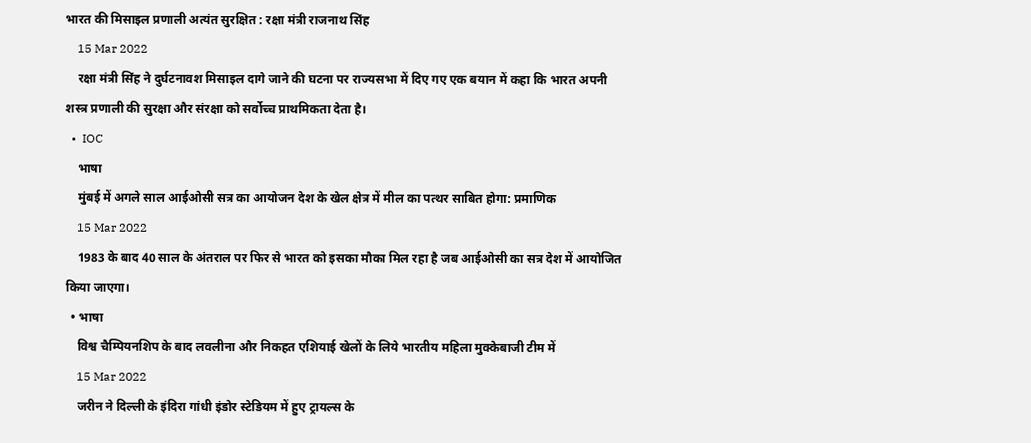भारत की मिसाइल प्रणाली अत्यंत सुरक्षित : रक्षा मंत्री राजनाथ सिंह
    15 Mar 2022
    रक्षा मंत्री सिंह ने दुर्घटनावश मिसाइल दागे जाने की घटना पर राज्यसभा में दिए गए एक बयान में कहा कि भारत अपनी शस्त्र प्रणाली की सुरक्षा और संरक्षा को सर्वोच्च प्राथमिकता देता है।
  •  IOC
    भाषा
    मुंबई में अगले साल आईओसी सत्र का आयोजन देश के खेल क्षेत्र में मील का पत्थर साबित होगा: प्रमाणिक
    15 Mar 2022
    1983 के बाद 40 साल के अंतराल पर फिर से भारत को इसका मौका मिल रहा है जब आईओसी का सत्र देश में आयोजित किया जाएगा।
  • भाषा
    विश्व चैम्पियनशिप के बाद लवलीना और निकहत एशियाई खेलों के लिये भारतीय महिला मुक्केबाजी टीम में
    15 Mar 2022
    जरीन ने दिल्ली के इंदिरा गांधी इंडोर स्टेडियम में हुए ट्रायल्स के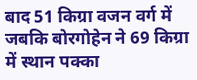बाद 51 किग्रा वजन वर्ग में जबकि बोरगोहेन ने 69 किग्रा में स्थान पक्का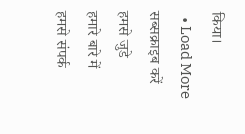किया।
  • Load More
सब्सक्राइब करें
हमसे जुडे
हमारे बारे में
हमसे संपर्क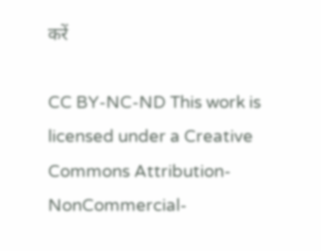करें

CC BY-NC-ND This work is licensed under a Creative Commons Attribution-NonCommercial-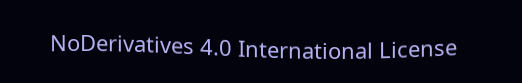NoDerivatives 4.0 International License